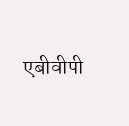एबीवीपी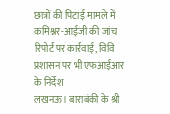छात्रों की पिटाई मामले में कमिश्नर-आईजी की जांच रिपोर्ट पर कार्रवाई, विवि प्रशासन पर भी एफआईआर के निर्देश
लखनऊ। बाराबंकी के श्री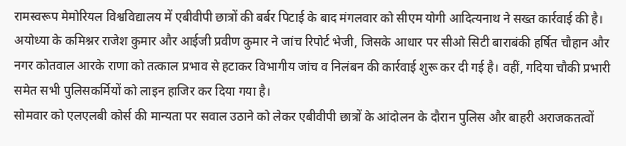रामस्वरूप मेमोरियल विश्वविद्यालय में एबीवीपी छात्रों की बर्बर पिटाई के बाद मंगलवार को सीएम योगी आदित्यनाथ ने सख्त कार्रवाई की है। अयोध्या के कमिश्नर राजेश कुमार और आईजी प्रवीण कुमार ने जांच रिपोर्ट भेजी, जिसके आधार पर सीओ सिटी बाराबंकी हर्षित चौहान और नगर कोतवाल आरके राणा को तत्काल प्रभाव से हटाकर विभागीय जांच व निलंबन की कार्रवाई शुरू कर दी गई है। वहीं, गदिया चौकी प्रभारी समेत सभी पुलिसकर्मियों को लाइन हाजिर कर दिया गया है।
सोमवार को एलएलबी कोर्स की मान्यता पर सवाल उठाने को लेकर एबीवीपी छात्रों के आंदोलन के दौरान पुलिस और बाहरी अराजकतत्वों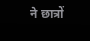ने छात्रों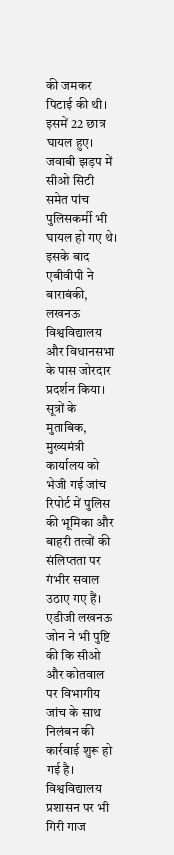की जमकर पिटाई की थी। इसमें 22 छात्र घायल हुए। जवाबी झड़प में सीओ सिटी समेत पांच पुलिसकर्मी भी घायल हो गए थे। इसके बाद एबीवीपी ने बाराबंकी, लखनऊ विश्वविद्यालय और विधानसभा के पास जोरदार प्रदर्शन किया।
सूत्रों के मुताबिक, मुख्यमंत्री कार्यालय को भेजी गई जांच रिपोर्ट में पुलिस की भूमिका और बाहरी तत्वों की संलिप्तता पर गंभीर सवाल उठाए गए हैं। एडीजी लखनऊ जोन ने भी पुष्टि की कि सीओ और कोतवाल पर विभागीय जांच के साथ निलंबन की कार्रवाई शुरू हो गई है।
विश्वविद्यालय प्रशासन पर भी गिरी गाज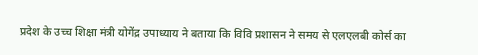प्रदेश के उच्च शिक्षा मंत्री योगेंद्र उपाध्याय ने बताया कि विवि प्रशासन ने समय से एलएलबी कोर्स का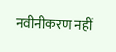नवीनीकरण नहीं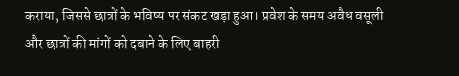कराया, जिससे छात्रों के भविष्य पर संकट खड़ा हुआ। प्रवेश के समय अवैध वसूली और छात्रों की मांगों को दबाने के लिए बाहरी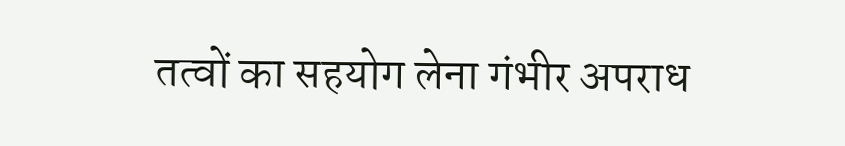तत्वों का सहयोग लेना गंभीर अपराध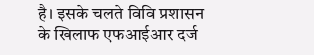है। इसके चलते विवि प्रशासन के खिलाफ एफआईआर दर्ज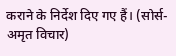कराने के निर्देश दिए गए हैं। (सोर्स- अमृत विचार)